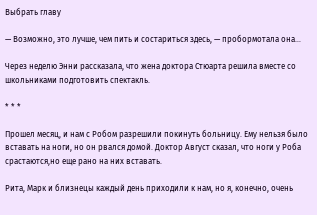Выбрать главу

— Возможно, это лучше, чем пить и состариться здесь, — пробормотала она…

Через неделю Энни рассказала, что жена доктора Стюарта решила вместе со школьниками подготовить спектакль.

* * *

Прошел месяц, и нам с Робом разрешили покинуть больницу. Ему нельзя было вставать на ноги, но он рвался домой. Доктор Август сказал, что ноги у Роба срастаются,но еще рано на них вставать.

Рита, Марк и близнецы каждый день приходили к нам, но я, конечно, очень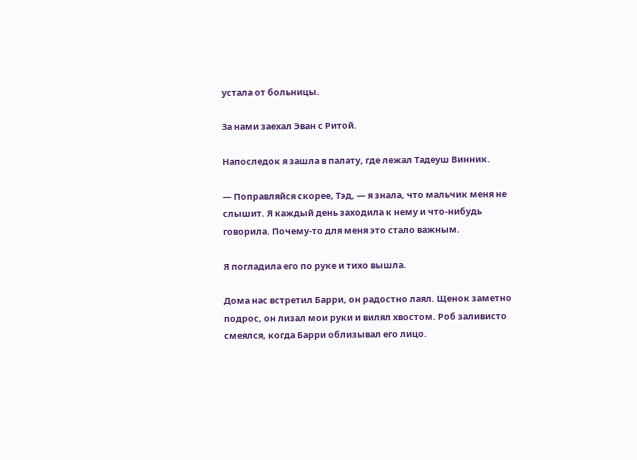устала от больницы.

За нами заехал Эван с Ритой.

Напоследок я зашла в палату, где лежал Тадеуш Винник.

— Поправляйся скорее, Тэд, — я знала, что мальчик меня не слышит. Я каждый день заходила к нему и что-нибудь говорила. Почему-то для меня это стало важным.

Я погладила его по руке и тихо вышла.

Дома нас встретил Барри, он радостно лаял. Щенок заметно подрос, он лизал мои руки и вилял хвостом. Роб заливисто смеялся, когда Барри облизывал его лицо.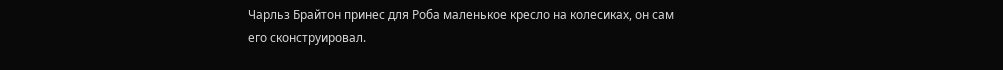Чарльз Брайтон принес для Роба маленькое кресло на колесиках, он сам его сконструировал.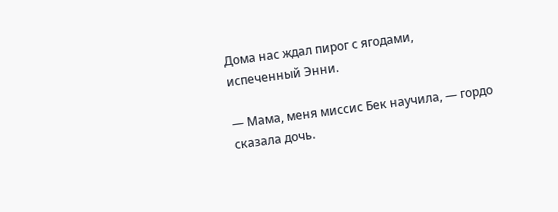Дома нас ждал пирог с ягодами, испеченный Энни.

— Мама, меня миссис Бек научила, — гордо сказала дочь.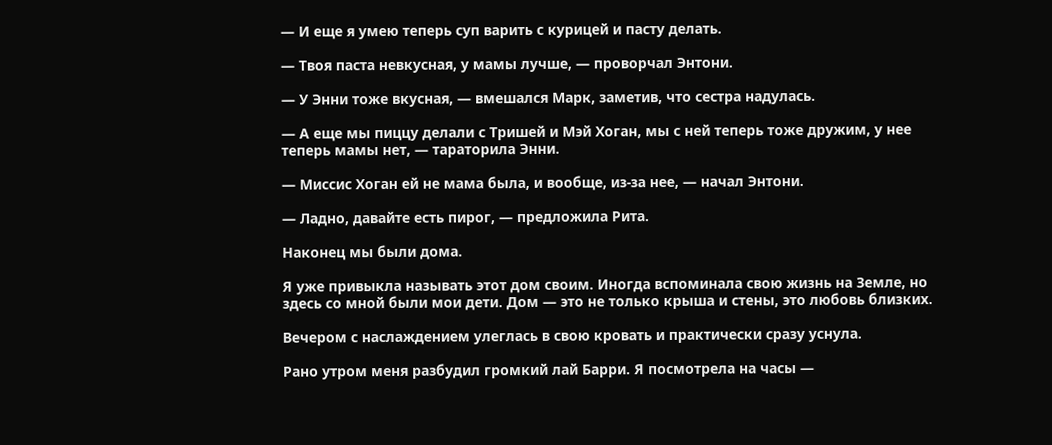— И еще я умею теперь суп варить с курицей и пасту делать.

— Твоя паста невкусная, у мамы лучше, — проворчал Энтони.

— У Энни тоже вкусная, — вмешался Марк, заметив, что сестра надулась.

— А еще мы пиццу делали с Тришей и Мэй Хоган, мы с ней теперь тоже дружим, у нее теперь мамы нет, — тараторила Энни.

— Миссис Хоган ей не мама была, и вообще, из-за нее, — начал Энтони.

— Ладно, давайте есть пирог, — предложила Рита.

Наконец мы были дома.

Я уже привыкла называть этот дом своим. Иногда вспоминала свою жизнь на Земле, но здесь со мной были мои дети. Дом — это не только крыша и стены, это любовь близких.

Вечером с наслаждением улеглась в свою кровать и практически сразу уснула.

Рано утром меня разбудил громкий лай Барри. Я посмотрела на часы —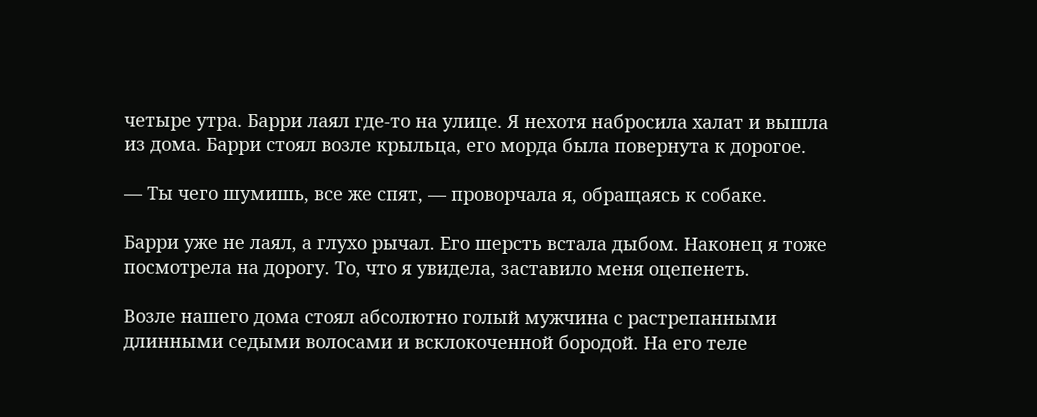четыре утра. Барри лаял где-то на улице. Я нехотя набросила халат и вышла из дома. Барри стоял возле крыльца, его морда была повернута к дорогое.

— Ты чего шумишь, все же спят, — проворчала я, обращаясь к собаке.

Барри уже не лаял, а глухо рычал. Его шерсть встала дыбом. Наконец я тоже посмотрела на дорогу. То, что я увидела, заставило меня оцепенеть.

Возле нашего дома стоял абсолютно голый мужчина с растрепанными длинными седыми волосами и всклокоченной бородой. На его теле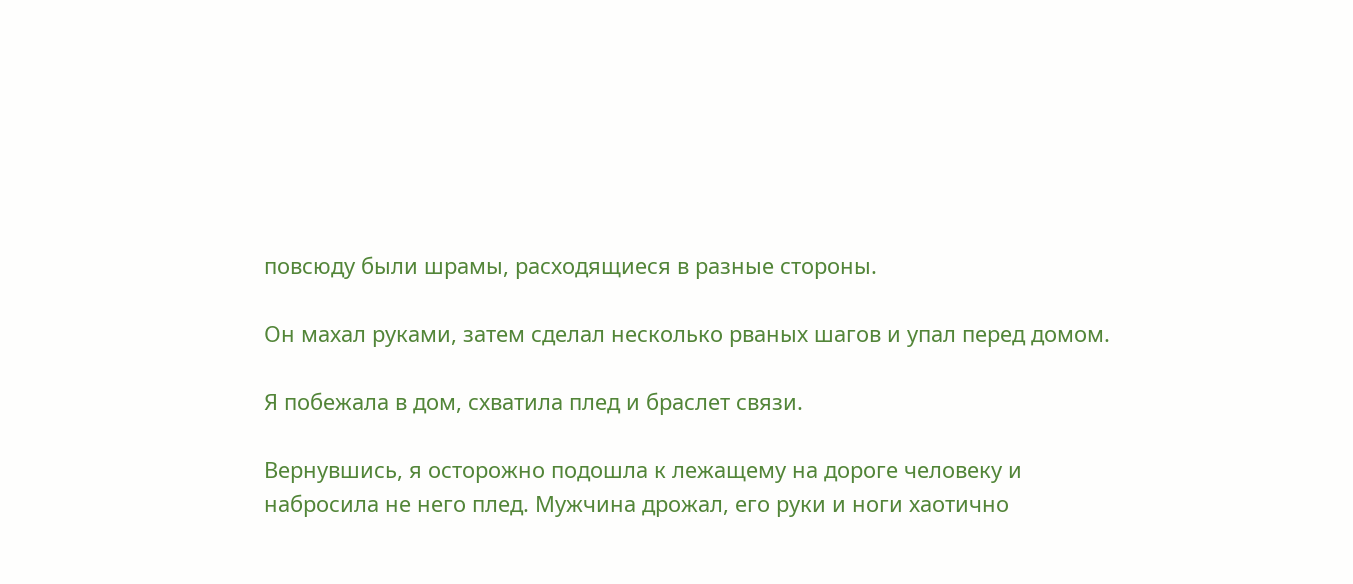повсюду были шрамы, расходящиеся в разные стороны.

Он махал руками, затем сделал несколько рваных шагов и упал перед домом.

Я побежала в дом, схватила плед и браслет связи.

Вернувшись, я осторожно подошла к лежащему на дороге человеку и набросила не него плед. Мужчина дрожал, его руки и ноги хаотично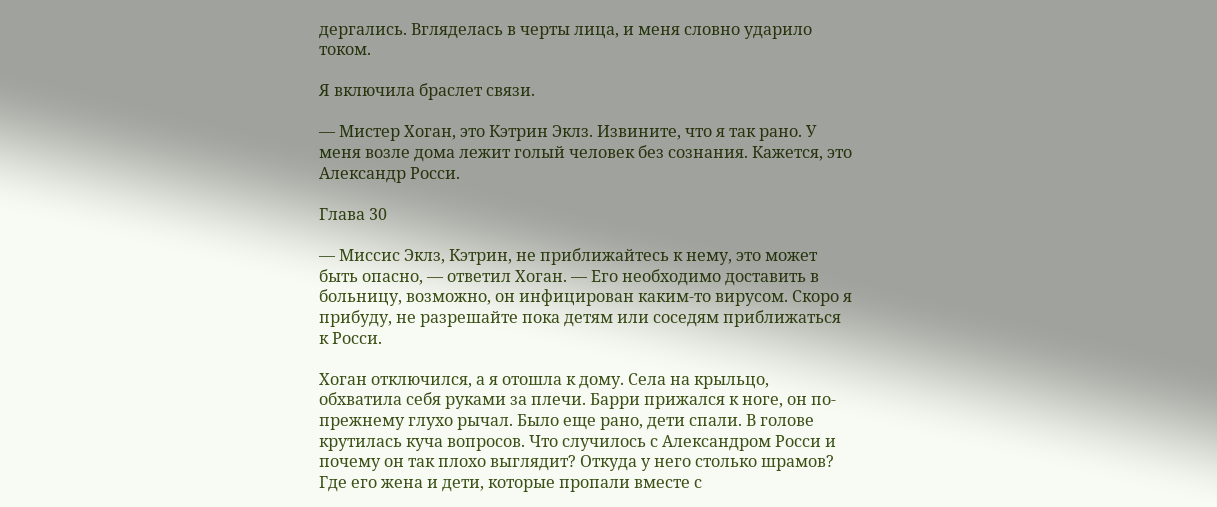дергались. Вгляделась в черты лица, и меня словно ударило током.

Я включила браслет связи.

— Мистер Хоган, это Кэтрин Эклз. Извините, что я так рано. У меня возле дома лежит голый человек без сознания. Кажется, это Александр Росси.

Глава 30

— Миссис Эклз, Кэтрин, не приближайтесь к нему, это может быть опасно, — ответил Хоган. — Его необходимо доставить в больницу, возможно, он инфицирован каким-то вирусом. Скоро я прибуду, не разрешайте пока детям или соседям приближаться к Росси.

Хоган отключился, а я отошла к дому. Села на крыльцо, обхватила себя руками за плечи. Барри прижался к ноге, он по-прежнему глухо рычал. Было еще рано, дети спали. В голове крутилась куча вопросов. Что случилось с Александром Росси и почему он так плохо выглядит? Откуда у него столько шрамов? Где его жена и дети, которые пропали вместе с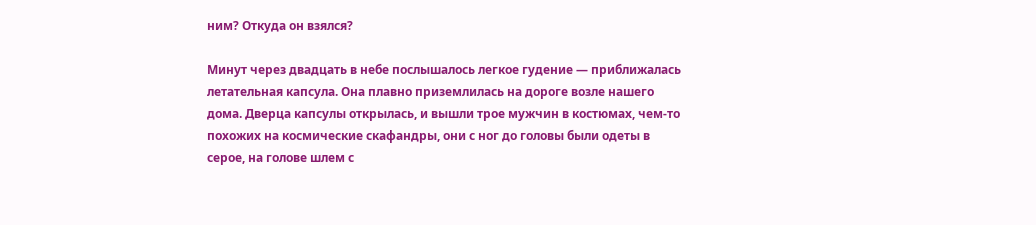ним? Откуда он взялся?

Минут через двадцать в небе послышалось легкое гудение — приближалась летательная капсула. Она плавно приземлилась на дороге возле нашего дома. Дверца капсулы открылась, и вышли трое мужчин в костюмах, чем-то похожих на космические скафандры, они с ног до головы были одеты в серое, на голове шлем с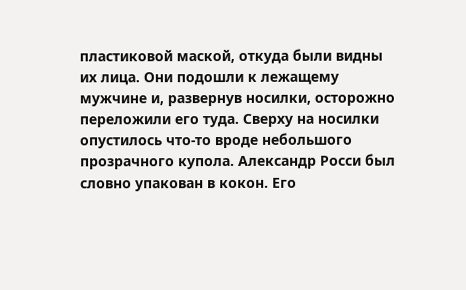пластиковой маской, откуда были видны их лица. Они подошли к лежащему мужчине и, развернув носилки, осторожно переложили его туда. Сверху на носилки опустилось что-то вроде небольшого прозрачного купола. Александр Росси был словно упакован в кокон. Его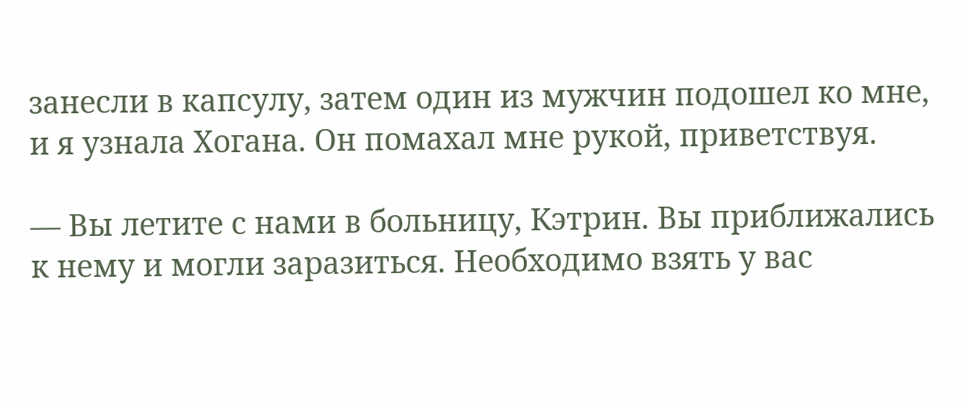занесли в капсулу, затем один из мужчин подошел ко мне, и я узнала Хогана. Он помахал мне рукой, приветствуя.

— Вы летите с нами в больницу, Кэтрин. Вы приближались к нему и могли заразиться. Необходимо взять у вас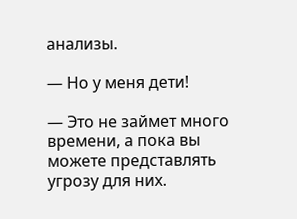анализы.

— Но у меня дети!

— Это не займет много времени, а пока вы можете представлять угрозу для них.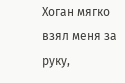Хоган мягко взял меня за руку,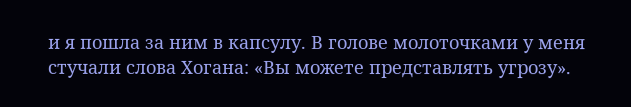и я пошла за ним в капсулу. В голове молоточками у меня стучали слова Хогана: «Вы можете представлять угрозу».